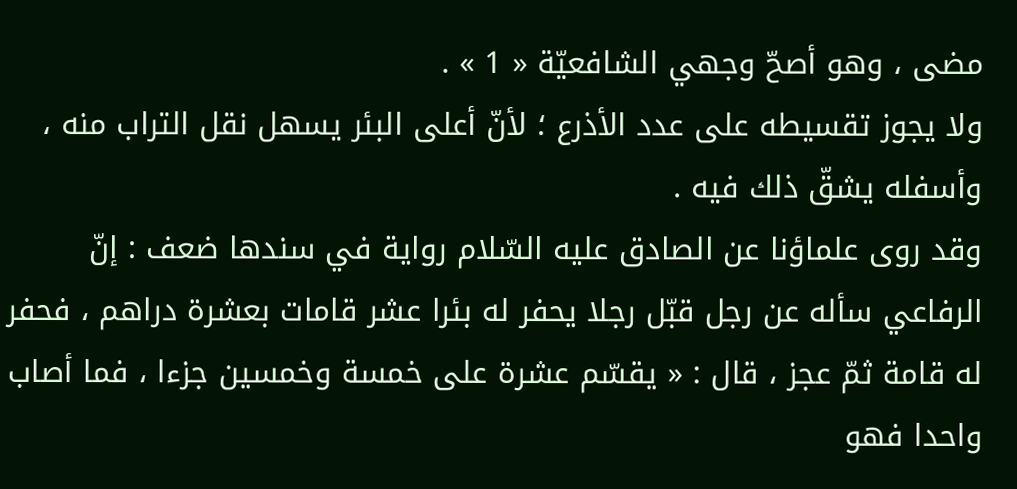مضى ، وهو أصحّ وجهي الشافعيّة « 1 » .
ولا يجوز تقسيطه على عدد الأذرع ؛ لأنّ أعلى البئر يسهل نقل التراب منه ، وأسفله يشقّ ذلك فيه .
وقد روى علماؤنا عن الصادق عليه السّلام رواية في سندها ضعف : إنّ الرفاعي سأله عن رجل قبّل رجلا يحفر له بئرا عشر قامات بعشرة دراهم ، فحفر له قامة ثمّ عجز ، قال : « يقسّم عشرة على خمسة وخمسين جزءا ، فما أصاب واحدا فهو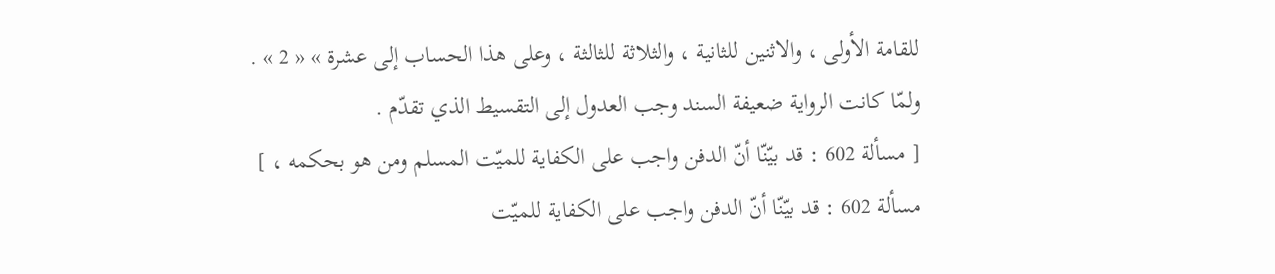للقامة الأولى ، والاثنين للثانية ، والثلاثة للثالثة ، وعلى هذا الحساب إلى عشرة » « 2 » .
ولمّا كانت الرواية ضعيفة السند وجب العدول إلى التقسيط الذي تقدّم .
[ مسألة 602 : قد بيّنّا أنّ الدفن واجب على الكفاية للميّت المسلم ومن هو بحكمه ، ]
مسألة 602 : قد بيّنّا أنّ الدفن واجب على الكفاية للميّت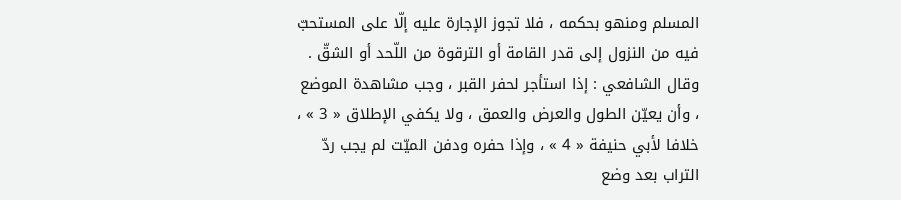المسلم ومنهو بحكمه ، فلا تجوز الإجارة عليه إلّا على المستحبّ فيه من النزول إلى قدر القامة أو الترقوة من اللّحد أو الشقّ .
وقال الشافعي : إذا استأجر لحفر القبر ، وجب مشاهدة الموضع ، وأن يعيّن الطول والعرض والعمق ، ولا يكفي الإطلاق « 3 » ، خلافا لأبي حنيفة « 4 » ، وإذا حفره ودفن الميّت لم يجب ردّ التراب بعد وضع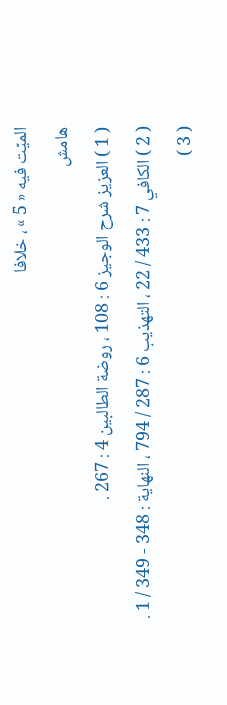الميّت فيه « 5 » ، خلافا
هامش
( 1 ) العزيز شرح الوجيز 6 : 108 ، روضة الطالبين 4 : 267 .
( 2 ) الكافي 7 : 433 / 22 ، التهذيب 6 : 287 / 794 ، النهاية : 348 - 349 / 1 .
( 3 )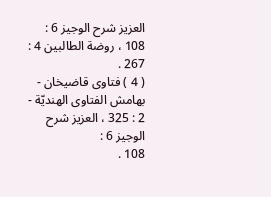العزيز شرح الوجيز 6 : 108 ، روضة الطالبين 4 : 267 .
( 4 ) فتاوى قاضيخان - بهامش الفتاوى الهنديّة - 2 : 325 ، العزيز شرح الوجيز 6 :
108 .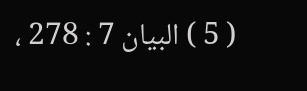( 5 ) البيان 7 : 278 ،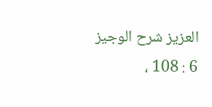العزيز شرح الوجيز 6 : 108 ،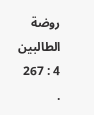روضة الطالبين 4 : 267 .